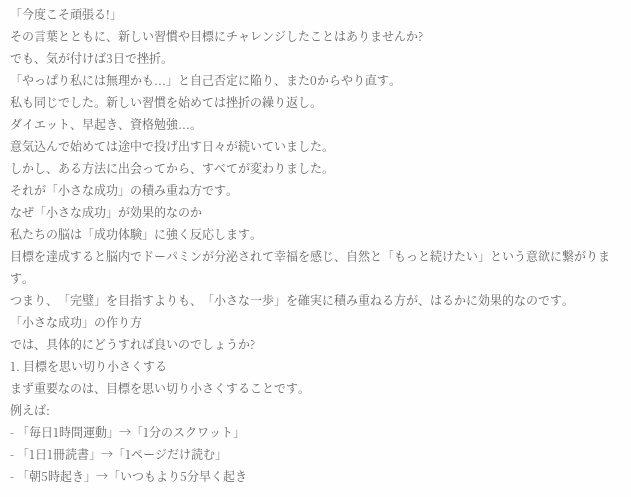「今度こそ頑張る!」
その言葉とともに、新しい習慣や目標にチャレンジしたことはありませんか?
でも、気が付けば3日で挫折。
「やっぱり私には無理かも...」と自己否定に陥り、また0からやり直す。
私も同じでした。新しい習慣を始めては挫折の繰り返し。
ダイエット、早起き、資格勉強...。
意気込んで始めては途中で投げ出す日々が続いていました。
しかし、ある方法に出会ってから、すべてが変わりました。
それが「小さな成功」の積み重ね方です。
なぜ「小さな成功」が効果的なのか
私たちの脳は「成功体験」に強く反応します。
目標を達成すると脳内でドーパミンが分泌されて幸福を感じ、自然と「もっと続けたい」という意欲に繋がります。
つまり、「完璧」を目指すよりも、「小さな一歩」を確実に積み重ねる方が、はるかに効果的なのです。
「小さな成功」の作り方
では、具体的にどうすれば良いのでしょうか?
1. 目標を思い切り小さくする
まず重要なのは、目標を思い切り小さくすることです。
例えば:
- 「毎日1時間運動」→「1分のスクワット」
- 「1日1冊読書」→「1ページだけ読む」
- 「朝5時起き」→「いつもより5分早く起き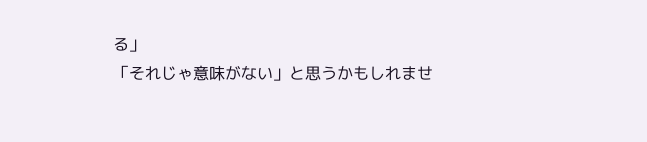る」
「それじゃ意味がない」と思うかもしれませ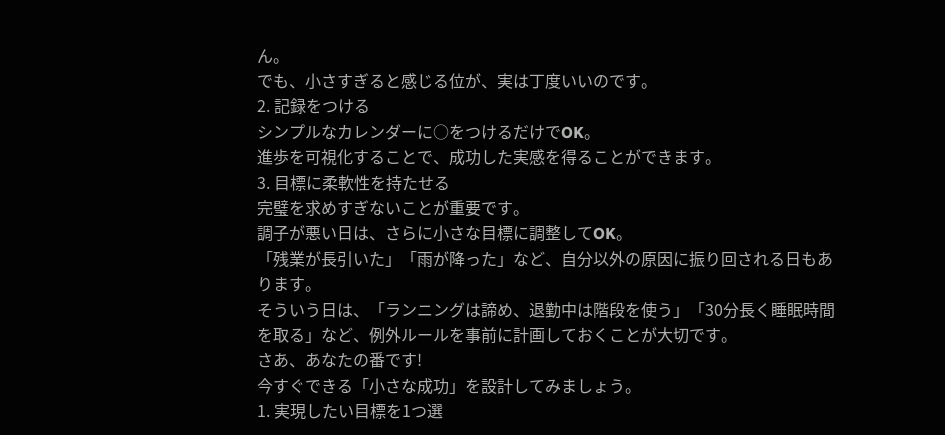ん。
でも、小さすぎると感じる位が、実は丁度いいのです。
2. 記録をつける
シンプルなカレンダーに○をつけるだけでOK。
進歩を可視化することで、成功した実感を得ることができます。
3. 目標に柔軟性を持たせる
完璧を求めすぎないことが重要です。
調子が悪い日は、さらに小さな目標に調整してOK。
「残業が長引いた」「雨が降った」など、自分以外の原因に振り回される日もあります。
そういう日は、「ランニングは諦め、退勤中は階段を使う」「30分長く睡眠時間を取る」など、例外ルールを事前に計画しておくことが大切です。
さあ、あなたの番です!
今すぐできる「小さな成功」を設計してみましょう。
1. 実現したい目標を1つ選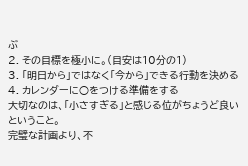ぶ
2. その目標を極小に。(目安は10分の1)
3. 「明日から」ではなく「今から」できる行動を決める
4. カレンダーに○をつける準備をする
大切なのは、「小さすぎる」と感じる位がちょうど良いということ。
完璧な計画より、不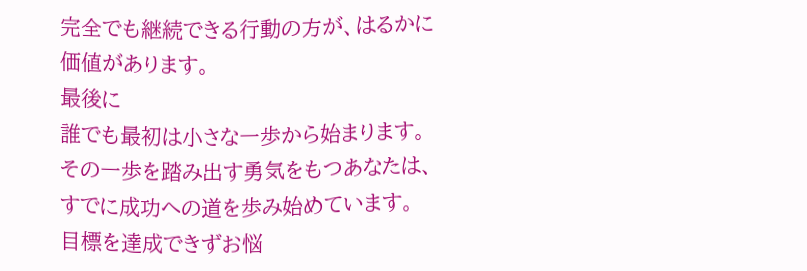完全でも継続できる行動の方が、はるかに価値があります。
最後に
誰でも最初は小さな一歩から始まります。
その一歩を踏み出す勇気をもつあなたは、すでに成功への道を歩み始めています。
目標を達成できずお悩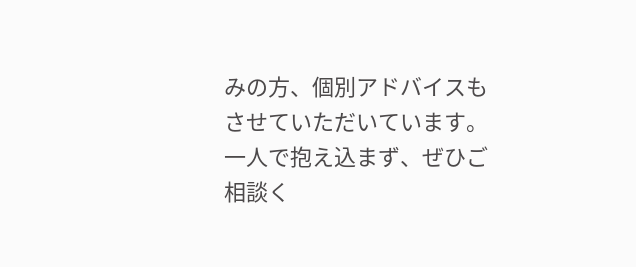みの方、個別アドバイスもさせていただいています。
一人で抱え込まず、ぜひご相談く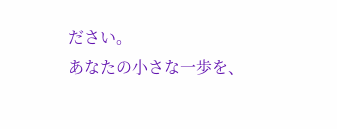ださい。
あなたの小さな一歩を、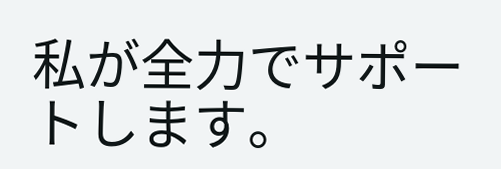私が全力でサポートします。